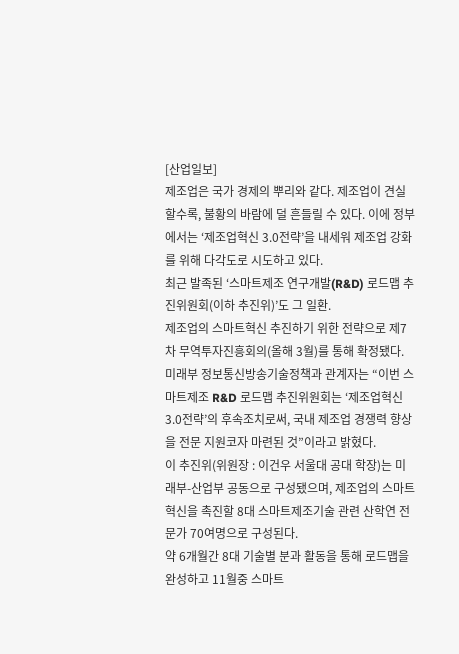[산업일보]
제조업은 국가 경제의 뿌리와 같다. 제조업이 견실할수록, 불황의 바람에 덜 흔들릴 수 있다. 이에 정부에서는 ‘제조업혁신 3.0전략’을 내세워 제조업 강화를 위해 다각도로 시도하고 있다.
최근 발족된 ‘스마트제조 연구개발(R&D) 로드맵 추진위원회(이하 추진위)’도 그 일환.
제조업의 스마트혁신 추진하기 위한 전략으로 제7차 무역투자진흥회의(올해 3월)를 통해 확정됐다.
미래부 정보통신방송기술정책과 관계자는 “이번 스마트제조 R&D 로드맵 추진위원회는 ‘제조업혁신 3.0전략’의 후속조치로써, 국내 제조업 경쟁력 향상을 전문 지원코자 마련된 것”이라고 밝혔다.
이 추진위(위원장 : 이건우 서울대 공대 학장)는 미래부-산업부 공동으로 구성됐으며, 제조업의 스마트혁신을 촉진할 8대 스마트제조기술 관련 산학연 전문가 70여명으로 구성된다.
약 6개월간 8대 기술별 분과 활동을 통해 로드맵을 완성하고 11월중 스마트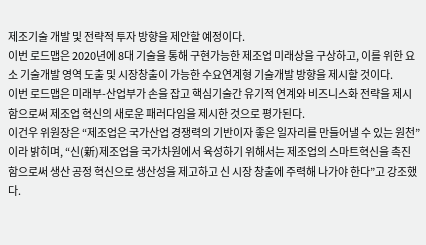제조기술 개발 및 전략적 투자 방향을 제안할 예정이다.
이번 로드맵은 2020년에 8대 기술을 통해 구현가능한 제조업 미래상을 구상하고, 이를 위한 요소 기술개발 영역 도출 및 시장창출이 가능한 수요연계형 기술개발 방향을 제시할 것이다.
이번 로드맵은 미래부-산업부가 손을 잡고 핵심기술간 유기적 연계와 비즈니스화 전략을 제시함으로써 제조업 혁신의 새로운 패러다임을 제시한 것으로 평가된다.
이건우 위원장은 “제조업은 국가산업 경쟁력의 기반이자 좋은 일자리를 만들어낼 수 있는 원천”이라 밝히며, “신(新)제조업을 국가차원에서 육성하기 위해서는 제조업의 스마트혁신을 촉진함으로써 생산 공정 혁신으로 생산성을 제고하고 신 시장 창출에 주력해 나가야 한다”고 강조했다.